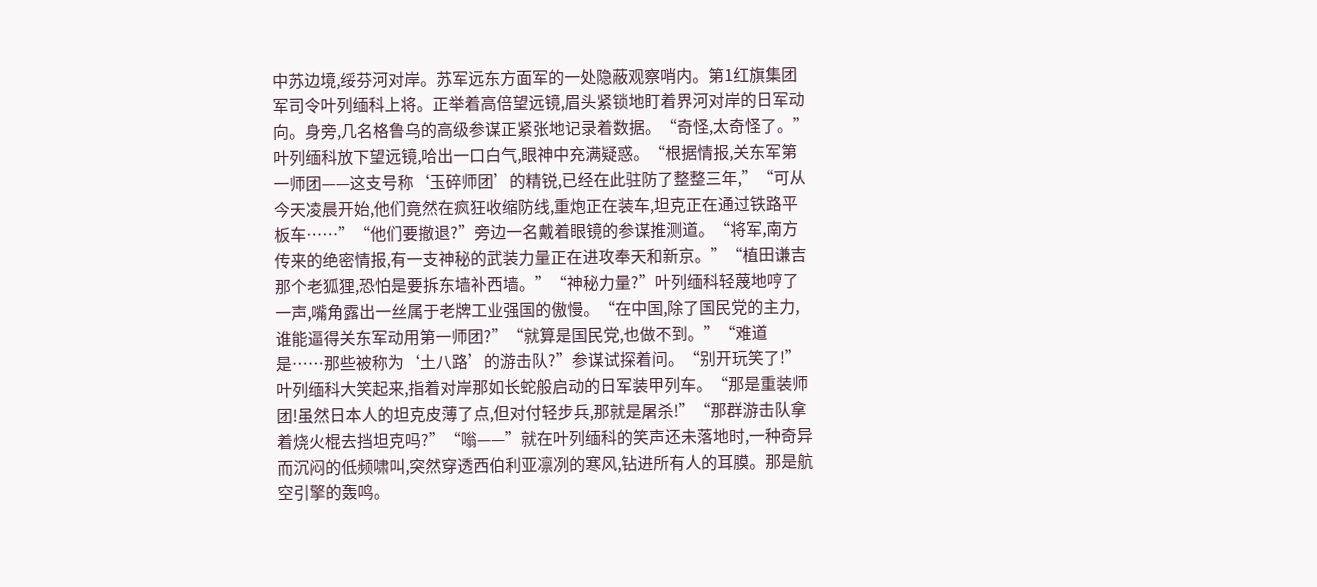中苏边境,绥芬河对岸。苏军远东方面军的一处隐蔽观察哨内。第1红旗集团军司令叶列缅科上将。正举着高倍望远镜,眉头紧锁地盯着界河对岸的日军动向。身旁,几名格鲁乌的高级参谋正紧张地记录着数据。“奇怪,太奇怪了。”叶列缅科放下望远镜,哈出一口白气,眼神中充满疑惑。“根据情报,关东军第一师团——这支号称‘玉碎师团’的精锐,已经在此驻防了整整三年,”“可从今天凌晨开始,他们竟然在疯狂收缩防线,重炮正在装车,坦克正在通过铁路平板车……”“他们要撤退?”旁边一名戴着眼镜的参谋推测道。“将军,南方传来的绝密情报,有一支神秘的武装力量正在进攻奉天和新京。”“植田谦吉那个老狐狸,恐怕是要拆东墙补西墙。”“神秘力量?”叶列缅科轻蔑地哼了一声,嘴角露出一丝属于老牌工业强国的傲慢。“在中国,除了国民党的主力,谁能逼得关东军动用第一师团?”“就算是国民党,也做不到。”“难道是……那些被称为‘土八路’的游击队?”参谋试探着问。“别开玩笑了!”叶列缅科大笑起来,指着对岸那如长蛇般启动的日军装甲列车。“那是重装师团!虽然日本人的坦克皮薄了点,但对付轻步兵,那就是屠杀!”“那群游击队拿着烧火棍去挡坦克吗?”“嗡——”就在叶列缅科的笑声还未落地时,一种奇异而沉闷的低频啸叫,突然穿透西伯利亚凛冽的寒风,钻进所有人的耳膜。那是航空引擎的轰鸣。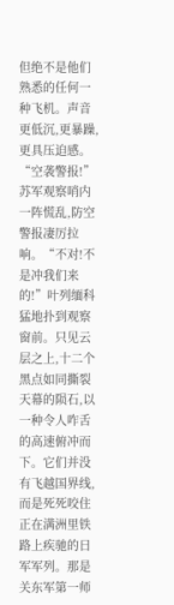但绝不是他们熟悉的任何一种飞机。声音更低沉,更暴躁,更具压迫感。“空袭警报!”苏军观察哨内一阵慌乱,防空警报凄厉拉响。“不对!不是冲我们来的!”叶列缅科猛地扑到观察窗前。只见云层之上,十二个黑点如同撕裂天幕的陨石,以一种令人咋舌的高速俯冲而下。它们并没有飞越国界线,而是死死咬住正在满洲里铁路上疾驰的日军军列。那是关东军第一师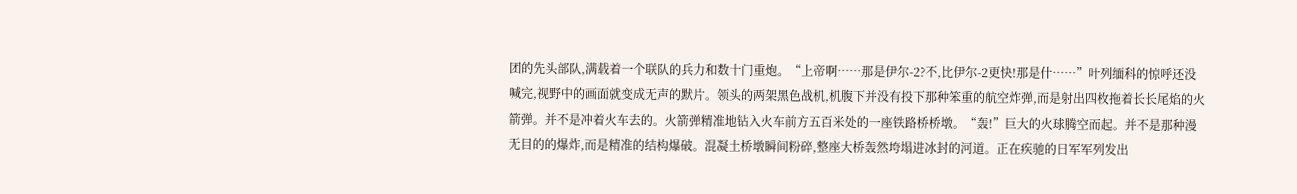团的先头部队,满载着一个联队的兵力和数十门重炮。“上帝啊……那是伊尔-2?不,比伊尔-2更快!那是什……”叶列缅科的惊呼还没喊完,视野中的画面就变成无声的默片。领头的两架黑色战机,机腹下并没有投下那种笨重的航空炸弹,而是射出四枚拖着长长尾焰的火箭弹。并不是冲着火车去的。火箭弹精准地钻入火车前方五百米处的一座铁路桥桥墩。“轰!”巨大的火球腾空而起。并不是那种漫无目的的爆炸,而是精准的结构爆破。混凝土桥墩瞬间粉碎,整座大桥轰然垮塌进冰封的河道。正在疾驰的日军军列发出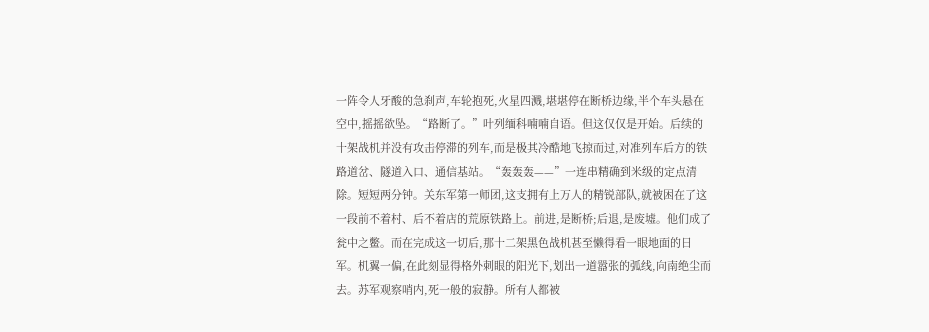一阵令人牙酸的急刹声,车轮抱死,火星四溅,堪堪停在断桥边缘,半个车头悬在空中,摇摇欲坠。“路断了。”叶列缅科喃喃自语。但这仅仅是开始。后续的十架战机并没有攻击停滞的列车,而是极其冷酷地飞掠而过,对准列车后方的铁路道岔、隧道入口、通信基站。“轰轰轰——”一连串精确到米级的定点清除。短短两分钟。关东军第一师团,这支拥有上万人的精锐部队,就被困在了这一段前不着村、后不着店的荒原铁路上。前进,是断桥;后退,是废墟。他们成了瓮中之鳖。而在完成这一切后,那十二架黑色战机甚至懒得看一眼地面的日军。机翼一偏,在此刻显得格外刺眼的阳光下,划出一道嚣张的弧线,向南绝尘而去。苏军观察哨内,死一般的寂静。所有人都被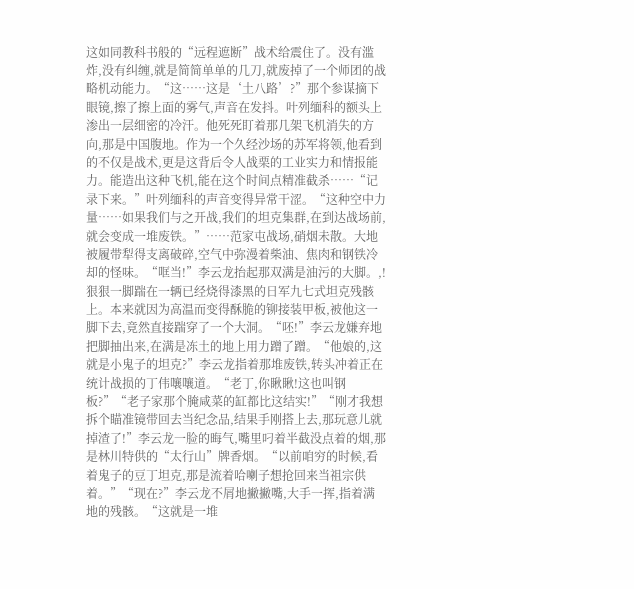这如同教科书般的“远程遮断”战术给震住了。没有滥炸,没有纠缠,就是简简单单的几刀,就废掉了一个师团的战略机动能力。“这……这是‘土八路’?”那个参谋摘下眼镜,擦了擦上面的雾气,声音在发抖。叶列缅科的额头上渗出一层细密的冷汗。他死死盯着那几架飞机消失的方向,那是中国腹地。作为一个久经沙场的苏军将领,他看到的不仅是战术,更是这背后令人战栗的工业实力和情报能力。能造出这种飞机,能在这个时间点精准截杀……“记录下来。”叶列缅科的声音变得异常干涩。“这种空中力量……如果我们与之开战,我们的坦克集群,在到达战场前,就会变成一堆废铁。”……范家屯战场,硝烟未散。大地被履带犁得支离破碎,空气中弥漫着柴油、焦肉和钢铁冷却的怪味。“哐当!”李云龙抬起那双满是油污的大脚。,!狠狠一脚踹在一辆已经烧得漆黑的日军九七式坦克残骸上。本来就因为高温而变得酥脆的铆接装甲板,被他这一脚下去,竟然直接踹穿了一个大洞。“呸!”李云龙嫌弃地把脚抽出来,在满是冻土的地上用力蹭了蹭。“他娘的,这就是小鬼子的坦克?”李云龙指着那堆废铁,转头冲着正在统计战损的丁伟嚷嚷道。“老丁,你瞅瞅!这也叫钢板?”“老子家那个腌咸菜的缸都比这结实!”“刚才我想拆个瞄准镜带回去当纪念品,结果手刚搭上去,那玩意儿就掉渣了!”李云龙一脸的晦气,嘴里叼着半截没点着的烟,那是林川特供的“太行山”牌香烟。“以前咱穷的时候,看着鬼子的豆丁坦克,那是流着哈喇子想抢回来当祖宗供着。”“现在?”李云龙不屑地撇撇嘴,大手一挥,指着满地的残骸。“这就是一堆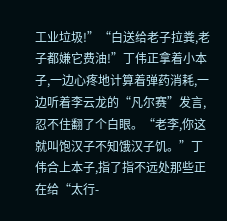工业垃圾!”“白送给老子拉粪,老子都嫌它费油!”丁伟正拿着小本子,一边心疼地计算着弹药消耗,一边听着李云龙的“凡尔赛”发言,忍不住翻了个白眼。“老李,你这就叫饱汉子不知饿汉子饥。”丁伟合上本子,指了指不远处那些正在给“太行-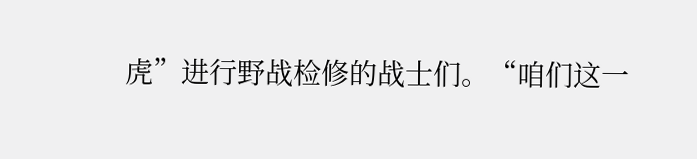虎”进行野战检修的战士们。“咱们这一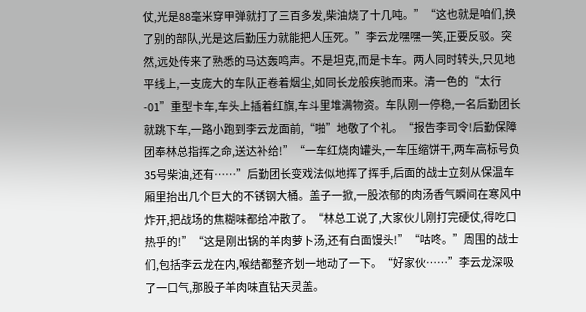仗,光是88毫米穿甲弹就打了三百多发,柴油烧了十几吨。”“这也就是咱们,换了别的部队,光是这后勤压力就能把人压死。”李云龙嘿嘿一笑,正要反驳。突然,远处传来了熟悉的马达轰鸣声。不是坦克,而是卡车。两人同时转头,只见地平线上,一支庞大的车队正卷着烟尘,如同长龙般疾驰而来。清一色的“太行-01”重型卡车,车头上插着红旗,车斗里堆满物资。车队刚一停稳,一名后勤团长就跳下车,一路小跑到李云龙面前,“啪”地敬了个礼。“报告李司令!后勤保障团奉林总指挥之命,送达补给!”“一车红烧肉罐头,一车压缩饼干,两车高标号负35号柴油,还有……”后勤团长变戏法似地挥了挥手,后面的战士立刻从保温车厢里抬出几个巨大的不锈钢大桶。盖子一掀,一股浓郁的肉汤香气瞬间在寒风中炸开,把战场的焦糊味都给冲散了。“林总工说了,大家伙儿刚打完硬仗,得吃口热乎的!”“这是刚出锅的羊肉萝卜汤,还有白面馒头!”“咕咚。”周围的战士们,包括李云龙在内,喉结都整齐划一地动了一下。“好家伙……”李云龙深吸了一口气,那股子羊肉味直钻天灵盖。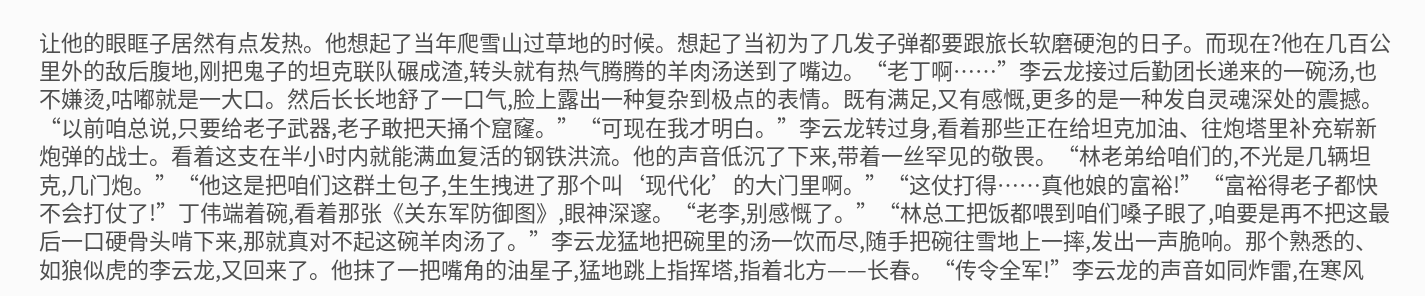让他的眼眶子居然有点发热。他想起了当年爬雪山过草地的时候。想起了当初为了几发子弹都要跟旅长软磨硬泡的日子。而现在?他在几百公里外的敌后腹地,刚把鬼子的坦克联队碾成渣,转头就有热气腾腾的羊肉汤送到了嘴边。“老丁啊……”李云龙接过后勤团长递来的一碗汤,也不嫌烫,咕嘟就是一大口。然后长长地舒了一口气,脸上露出一种复杂到极点的表情。既有满足,又有感慨,更多的是一种发自灵魂深处的震撼。“以前咱总说,只要给老子武器,老子敢把天捅个窟窿。”“可现在我才明白。”李云龙转过身,看着那些正在给坦克加油、往炮塔里补充崭新炮弹的战士。看着这支在半小时内就能满血复活的钢铁洪流。他的声音低沉了下来,带着一丝罕见的敬畏。“林老弟给咱们的,不光是几辆坦克,几门炮。”“他这是把咱们这群土包子,生生拽进了那个叫‘现代化’的大门里啊。”“这仗打得……真他娘的富裕!”“富裕得老子都快不会打仗了!”丁伟端着碗,看着那张《关东军防御图》,眼神深邃。“老李,别感慨了。”“林总工把饭都喂到咱们嗓子眼了,咱要是再不把这最后一口硬骨头啃下来,那就真对不起这碗羊肉汤了。”李云龙猛地把碗里的汤一饮而尽,随手把碗往雪地上一摔,发出一声脆响。那个熟悉的、如狼似虎的李云龙,又回来了。他抹了一把嘴角的油星子,猛地跳上指挥塔,指着北方——长春。“传令全军!”李云龙的声音如同炸雷,在寒风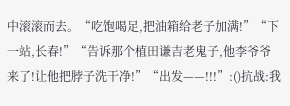中滚滚而去。“吃饱喝足,把油箱给老子加满!”“下一站,长春!”“告诉那个植田谦吉老鬼子,他李爷爷来了!让他把脖子洗干净!”“出发——!!!”:()抗战:我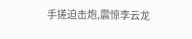手搓迫击炮,震惊李云龙